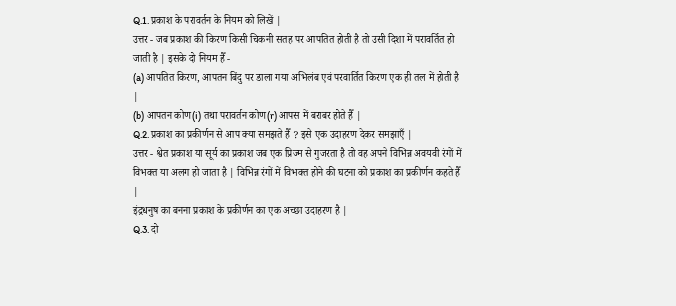Q.1. प्रकाश के परावर्तन के नियम को लिखें |
उत्तर - जब प्रकाश की किरण किसी चिकनी सतह पर आपतित होती है तो उसी दिशा में परावर्तित हो जाती है | इसके दो नियम हैँ -
(a) आपतित किरण, आपतन बिंदु पर डाला गया अभिलंब एवं परवार्तित किरण एक ही तल में होती है |
(b) आपतन कोण(i) तथा परावर्तन कोण(r) आपस में बराबर होते हैँ |
Q.2. प्रकाश का प्रकीर्णन से आप क्या समझते हैँ ? इसे एक उदाहरण देकर समझाएँ |
उत्तर - श्वेत प्रकाश या सूर्य का प्रकाश जब एक प्रिज्म से गुजरता है तो वह अपने विभिन्न अवयवी रंगों में विभक्त या अलग हो जाता है | विभिन्न रंगों में विभक्त होने की घटना को प्रकाश का प्रकीर्णन कहते हैँ |
इंद्रधनुष का बनना प्रकाश के प्रकीर्णन का एक अच्छा उदाहरण है |
Q.3. दो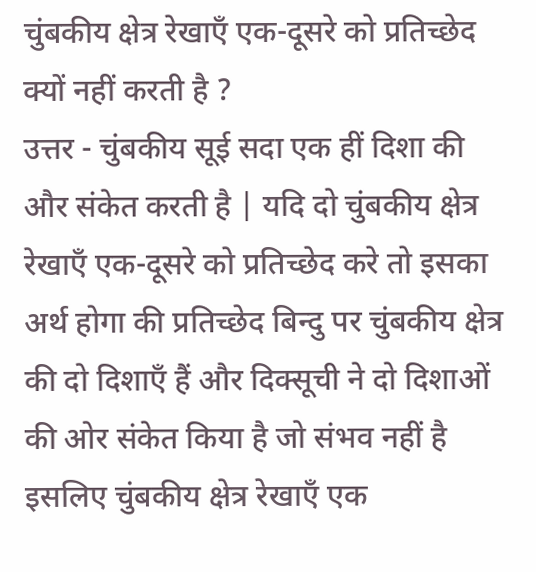चुंबकीय क्षेत्र रेखाएँ एक-दूसरे को प्रतिच्छेद क्यों नहीं करती है ?
उत्तर - चुंबकीय सूई सदा एक हीं दिशा की और संकेत करती है | यदि दो चुंबकीय क्षेत्र रेखाएँ एक-दूसरे को प्रतिच्छेद करे तो इसका अर्थ होगा की प्रतिच्छेद बिन्दु पर चुंबकीय क्षेत्र की दो दिशाएँ हैं और दिक्सूची ने दो दिशाओं की ओर संकेत किया है जो संभव नहीं है इसलिए चुंबकीय क्षेत्र रेखाएँ एक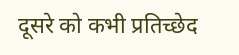दूसरे को कभी प्रतिच्छेद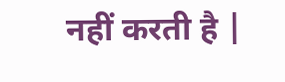नहीं करती है |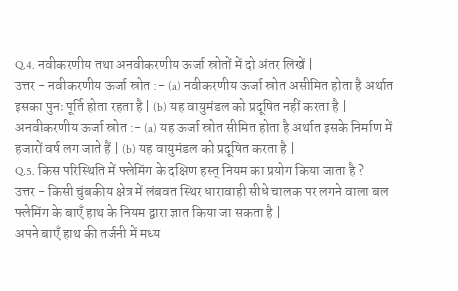Q.4. नवीकरणीय तथा अनवीकरणीय ऊर्जा स्रोतों में दो अंतर लिखें |
उत्तर - नवीकरणीय ऊर्जा स्रोत :- (a) नवीकरणीय ऊर्जा स्रोत असीमित होता है अर्थात इसका पुनः पूर्ति होता रहता है | (b) यह वायुमंडल को प्रदूषित नहीं करता है |
अनवीकरणीय ऊर्जा स्रोत :- (a) यह ऊर्जा स्रोत सीमित होता है अर्थात इसके निर्माण में हजारों वर्ष लग जाते हैं | (b) यह वायुमंडल को प्रदूषित करता है |
Q.5. किस परिस्थिति में फ्लेमिंग के दक्षिण हस्त् नियम का प्रयोग किया जाता है ?
उत्तर - किसी चुंबकीय क्षेत्र में लंबवत स्थिर धारावाही सीधे चालक पर लगने वाला बल फ्लेमिंग के बाएँ हाथ के नियम द्वारा ज्ञात किया जा सकता है |
अपने बाएँ हाथ की तर्जनी में मध्य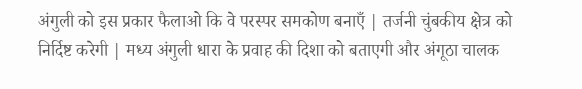अंगुली को इस प्रकार फैलाओ कि वे परस्पर समकोण बनाएँ | तर्जनी चुंबकीय क्षेत्र को निर्दिष्ट करेगी | मध्य अंगुली धारा के प्रवाह की दिशा को बताएगी और अंगूठा चालक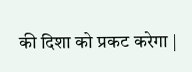की दिशा को प्रकट करेगा |